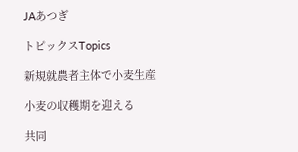JAあつぎ

トピックスTopics

新規就農者主体で小麦生産

小麦の収穫期を迎える

共同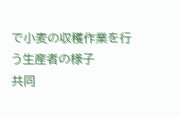で小麦の収穫作業を行う生産者の様子
共同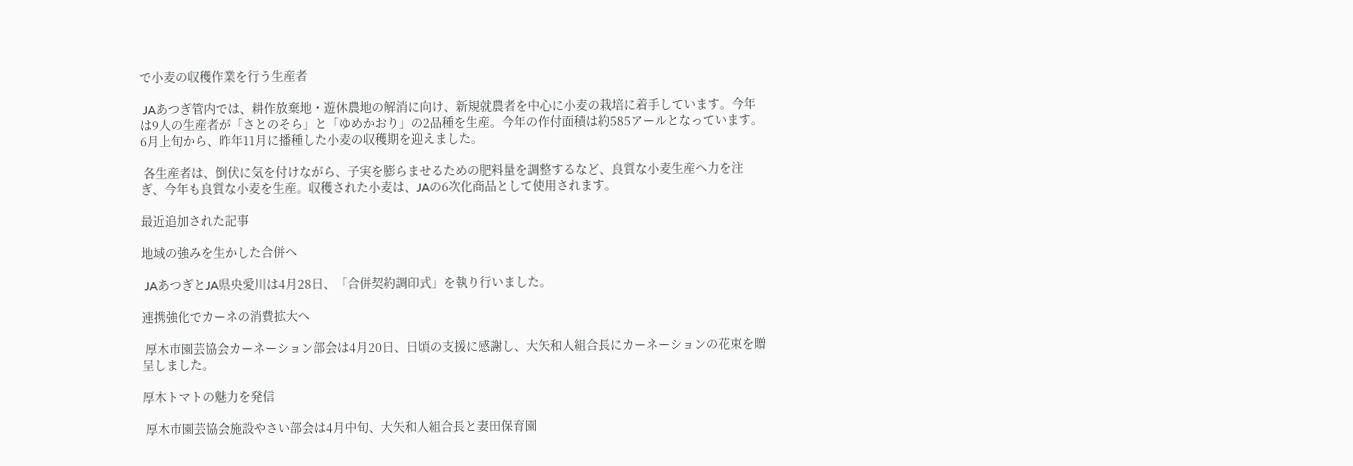で小麦の収穫作業を行う生産者

 JAあつぎ管内では、耕作放棄地・遊休農地の解消に向け、新規就農者を中心に小麦の栽培に着手しています。今年は9人の生産者が「さとのそら」と「ゆめかおり」の2品種を生産。今年の作付面積は約585アールとなっています。6月上旬から、昨年11月に播種した小麦の収穫期を迎えました。

 各生産者は、倒伏に気を付けながら、子実を膨らませるための肥料量を調整するなど、良質な小麦生産へ力を注ぎ、今年も良質な小麦を生産。収穫された小麦は、JAの6次化商品として使用されます。

最近追加された記事

地域の強みを生かした合併へ

 JAあつぎとJA県央愛川は4月28日、「合併契約調印式」を執り行いました。

連携強化でカーネの消費拡大へ

 厚木市園芸協会カーネーション部会は4月20日、日頃の支援に感謝し、大矢和人組合長にカーネーションの花束を贈呈しました。

厚木トマトの魅力を発信

 厚木市園芸協会施設やさい部会は4月中旬、大矢和人組合長と妻田保育園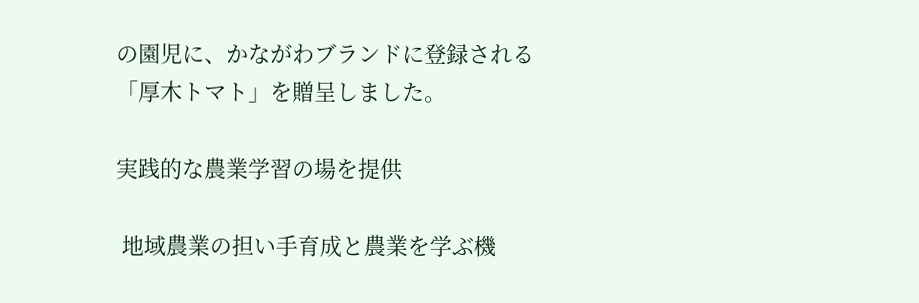の園児に、かながわブランドに登録される「厚木トマト」を贈呈しました。

実践的な農業学習の場を提供

 地域農業の担い手育成と農業を学ぶ機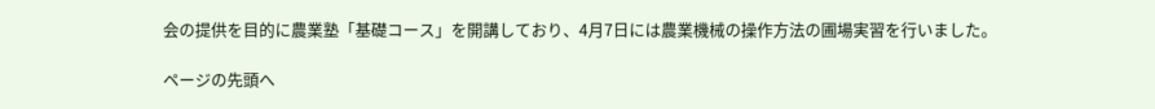会の提供を目的に農業塾「基礎コース」を開講しており、4月7日には農業機械の操作方法の圃場実習を行いました。

ページの先頭へ